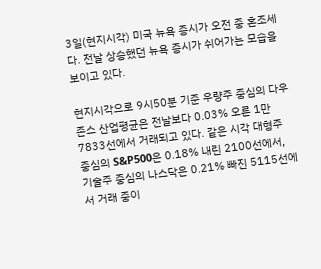3일(현지시각) 미국 뉴욕 증시가 오전 중 혼조세다. 전날 상승했던 뉴욕 증시가 쉬어가는 모습을 보이고 있다.

현지시각으로 9시50분 기준 우량주 중심의 다우존스 산업평균은 전날보다 0.03% 오른 1만7833선에서 거래되고 있다. 같은 시각 대형주 중심의 S&P500은 0.18% 내린 2100선에서, 기술주 중심의 나스닥은 0.21% 빠진 5115선에서 거래 중이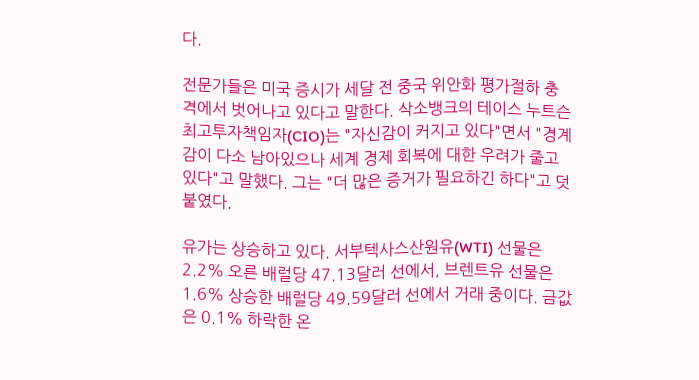다.

전문가들은 미국 증시가 세달 전 중국 위안화 평가절하 충격에서 벗어나고 있다고 말한다. 삭소뱅크의 테이스 누트슨 최고투자책임자(CIO)는 "자신감이 커지고 있다"면서 "경계감이 다소 남아있으나 세계 경제 회복에 대한 우려가 줄고 있다"고 말했다. 그는 "더 많은 증거가 필요하긴 하다"고 덧붙였다.

유가는 상승하고 있다. 서부텍사스산원유(WTI) 선물은 2.2% 오른 배럴당 47.13달러 선에서, 브렌트유 선물은 1.6% 상승한 배럴당 49.59달러 선에서 거래 중이다. 금값은 0.1% 하락한 온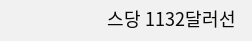스당 1132달러선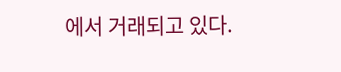에서 거래되고 있다.